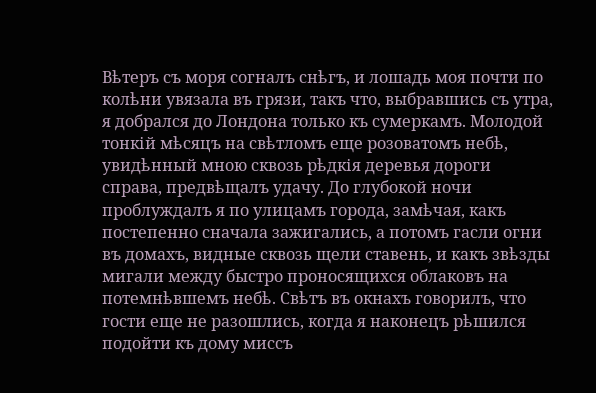Вѣтеръ съ моря согналъ снѣгъ, и лошадь моя почти по колѣни увязала въ грязи, такъ что, выбравшись съ утра, я добрался до Лондона только къ сумеркамъ. Молодой тонкій мѣсяцъ на свѣтломъ еще розоватомъ небѣ, увидѣнный мною сквозь рѣдкія деревья дороги справа, предвѣщалъ удачу. До глубокой ночи проблуждалъ я по улицамъ города, замѣчая, какъ постепенно сначала зажигались, а потомъ гасли огни въ домахъ, видные сквозь щели ставень, и какъ звѣзды мигали между быстро проносящихся облаковъ на потемнѣвшемъ небѣ. Свѣтъ въ окнахъ говорилъ, что гости еще не разошлись, когда я наконецъ рѣшился подойти къ дому миссъ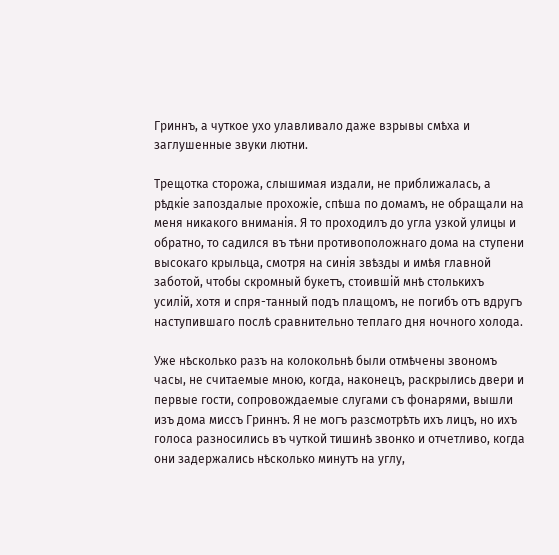Гриннъ, а чуткое ухо улавливало даже взрывы смѣха и заглушенные звуки лютни.

Трещотка сторожа, слышимая издали, не приближалась, а рѣдкіе запоздалые прохожіе, спѣша по домамъ, не обращали на меня никакого вниманія. Я то проходилъ до угла узкой улицы и обратно, то садился въ тѣни противоположнаго дома на ступени высокаго крыльца, смотря на синія звѣзды и имѣя главной заботой, чтобы скромный букетъ, стоившій мнѣ столькихъ усилій, хотя и спря-танный подъ плащомъ, не погибъ отъ вдругъ наступившаго послѣ сравнительно теплаго дня ночного холода.

Уже нѣсколько разъ на колокольнѣ были отмѣчены звономъ часы, не считаемые мною, когда, наконецъ, раскрылись двери и первые гости, сопровождаемые слугами съ фонарями, вышли изъ дома миссъ Гриннъ. Я не могъ разсмотрѣть ихъ лицъ, но ихъ голоса разносились въ чуткой тишинѣ звонко и отчетливо, когда они задержались нѣсколько минутъ на углу,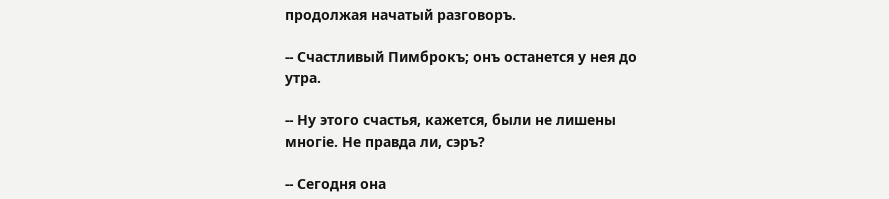продолжая начатый разговоръ.

-- Счастливый Пимброкъ; онъ останется у нея до утра.

-- Ну этого счастья, кажется, были не лишены многіе. Не правда ли, сэръ?

-- Сегодня она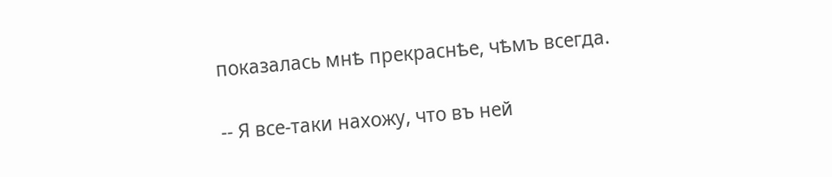показалась мнѣ прекраснѣе, чѣмъ всегда.

-- Я все-таки нахожу, что въ ней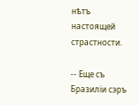нѣтъ настоящей страстности.

-- Еще съ Бразиліи сэръ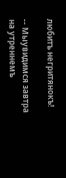любитъ негритянокъ!

-- Мыувидимся завтра на утреннемъ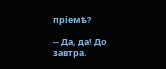пріемѣ?

-- Да, да! До завтра.